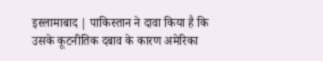इस्लामाबाद | पाकिस्तान ने दावा किया है कि उसके कूटनीतिक दबाव के कारण अमेरिका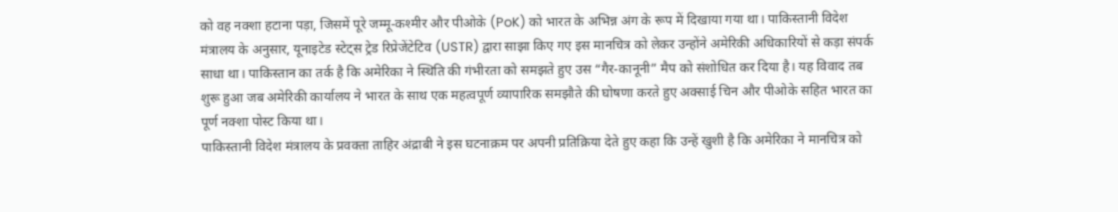को वह नक्शा हटाना पड़ा, जिसमें पूरे जम्मू-कश्मीर और पीओके (PoK) को भारत के अभिन्न अंग के रूप में दिखाया गया था। पाकिस्तानी विदेश मंत्रालय के अनुसार, यूनाइटेड स्टेट्स ट्रेड रिप्रेजेंटेटिव (USTR) द्वारा साझा किए गए इस मानचित्र को लेकर उन्होंने अमेरिकी अधिकारियों से कड़ा संपर्क साधा था। पाकिस्तान का तर्क है कि अमेरिका ने स्थिति की गंभीरता को समझते हुए उस “गैर-कानूनी” मैप को संशोधित कर दिया है। यह विवाद तब शुरू हुआ जब अमेरिकी कार्यालय ने भारत के साथ एक महत्वपूर्ण व्यापारिक समझौते की घोषणा करते हुए अक्साई चिन और पीओके सहित भारत का पूर्ण नक्शा पोस्ट किया था।
पाकिस्तानी विदेश मंत्रालय के प्रवक्ता ताहिर अंद्राबी ने इस घटनाक्रम पर अपनी प्रतिक्रिया देते हुए कहा कि उन्हें खुशी है कि अमेरिका ने मानचित्र को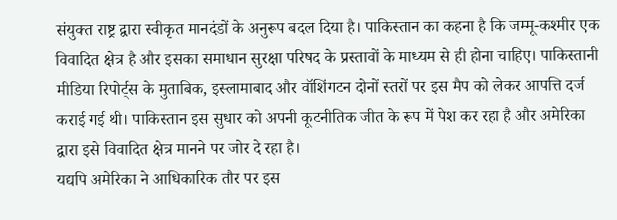संयुक्त राष्ट्र द्वारा स्वीकृत मानदंडों के अनुरूप बदल दिया है। पाकिस्तान का कहना है कि जम्मू-कश्मीर एक विवादित क्षेत्र है और इसका समाधान सुरक्षा परिषद के प्रस्तावों के माध्यम से ही होना चाहिए। पाकिस्तानी मीडिया रिपोर्ट्स के मुताबिक, इस्लामाबाद और वॉशिंगटन दोनों स्तरों पर इस मैप को लेकर आपत्ति दर्ज कराई गई थी। पाकिस्तान इस सुधार को अपनी कूटनीतिक जीत के रूप में पेश कर रहा है और अमेरिका द्वारा इसे विवादित क्षेत्र मानने पर जोर दे रहा है।
यद्यपि अमेरिका ने आधिकारिक तौर पर इस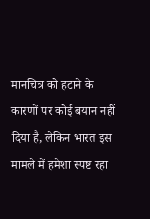मानचित्र को हटाने के कारणों पर कोई बयान नहीं दिया है, लेकिन भारत इस मामले में हमेशा स्पष्ट रहा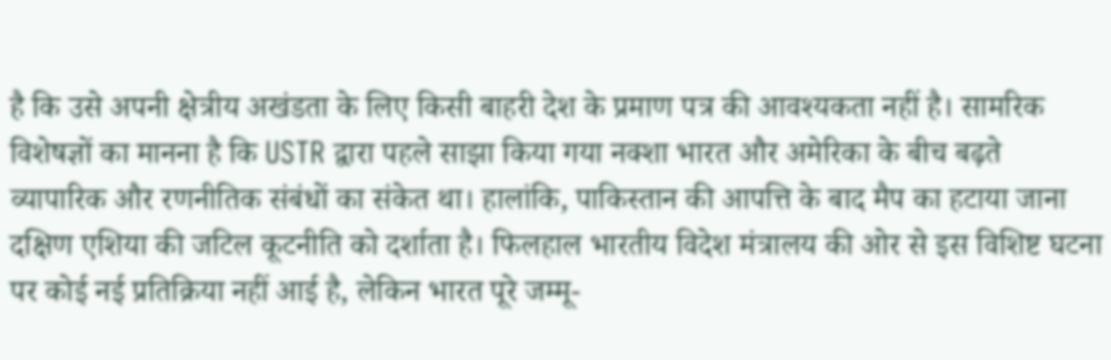है कि उसे अपनी क्षेत्रीय अखंडता के लिए किसी बाहरी देश के प्रमाण पत्र की आवश्यकता नहीं है। सामरिक विशेषज्ञों का मानना है कि USTR द्वारा पहले साझा किया गया नक्शा भारत और अमेरिका के बीच बढ़ते व्यापारिक और रणनीतिक संबंधों का संकेत था। हालांकि, पाकिस्तान की आपत्ति के बाद मैप का हटाया जाना दक्षिण एशिया की जटिल कूटनीति को दर्शाता है। फिलहाल भारतीय विदेश मंत्रालय की ओर से इस विशिष्ट घटना पर कोई नई प्रतिक्रिया नहीं आई है, लेकिन भारत पूरे जम्मू-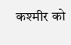कश्मीर को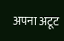अपना अटूट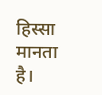हिस्सा मानता है।